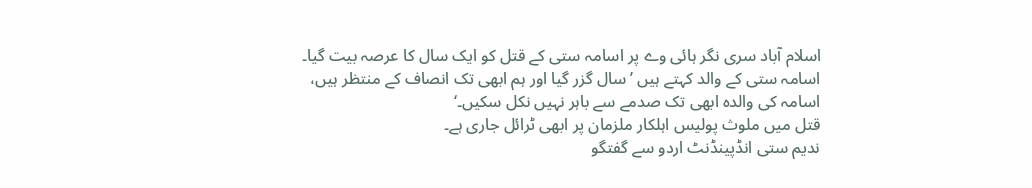اسلام آباد سری نگر ہائی وے پر اسامہ ستی کے قتل کو ایک سال کا عرصہ بیت گیا۔ اسامہ ستی کے والد کہتے ہیں ’سال گزر گیا اور ہم ابھی تک انصاف کے منتظر ہیں، اسامہ کی والدہ ابھی تک صدمے سے باہر نہیں نکل سکیں۔‘
قتل میں ملوث پولیس اہلکار ملزمان پر ابھی ٹرائل جاری ہے۔
ندیم ستی انڈپینڈنٹ اردو سے گفتگو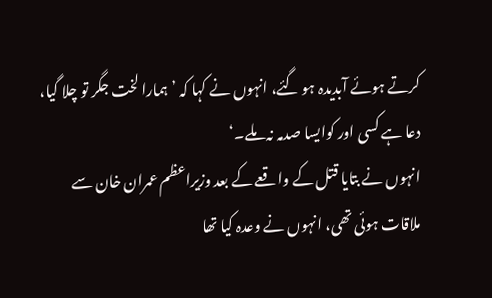کرتے ہوئے آبدیدہ ہو گئے، انہوں نے کہا کہ ’ہمارا لخت جگر تو چلا گیا، دعا ہے کسی اور کوایسا صدمہ نہ ملے۔‘
انہوں نے بتایا قتل کے واقعے کے بعد وزیراعظم عمران خان سے ملاقات ہوئی تھی، انہوں نے وعدہ کیا تھا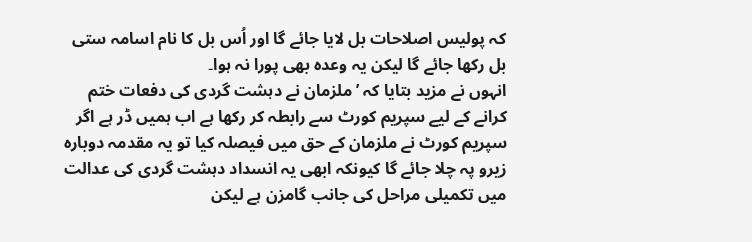کہ پولیس اصلاحات بل لایا جائے گا اور اُس بل کا نام اسامہ ستی بل رکھا جائے گا لیکن یہ وعدہ بھی پورا نہ ہوا۔
انہوں نے مزید بتایا کہ ’ملزمان نے دہشت گردی کی دفعات ختم کرانے کے لیے سپریم کورٹ سے رابطہ کر رکھا ہے اب ہمیں ڈر ہے اگر سپریم کورٹ نے ملزمان کے حق میں فیصلہ کیا تو یہ مقدمہ دوبارہ زیرو پہ چلا جائے گا کیونکہ ابھی یہ انسداد دہشت گردی کی عدالت میں تکمیلی مراحل کی جانب گامزن ہے لیکن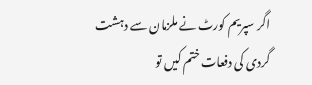اگر سپریم کورٹ نے ملزمان سے دہشت گردی کی دفعات ختم کیں تو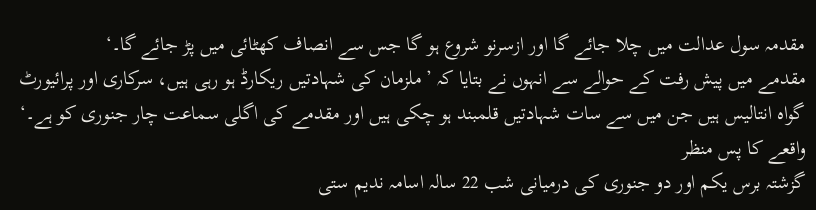مقدمہ سول عدالت میں چلا جائے گا اور ازسرنو شروع ہو گا جس سے انصاف کھٹائی میں پڑ جائے گا۔‘
مقدمے میں پیش رفت کے حوالے سے انہوں نے بتایا کہ ’ملزمان کی شہادتیں ریکارڈ ہو رہی ہیں، سرکاری اور پرائیورٹ گواہ انتالیس ہیں جن میں سے سات شہادتیں قلمبند ہو چکی ہیں اور مقدمے کی اگلی سماعت چار جنوری کو ہے۔‘
واقعے کا پس منظر
گزشتہ برس یکم اور دو جنوری کی درمیانی شب 22 سالہ اسامہ ندیم ستی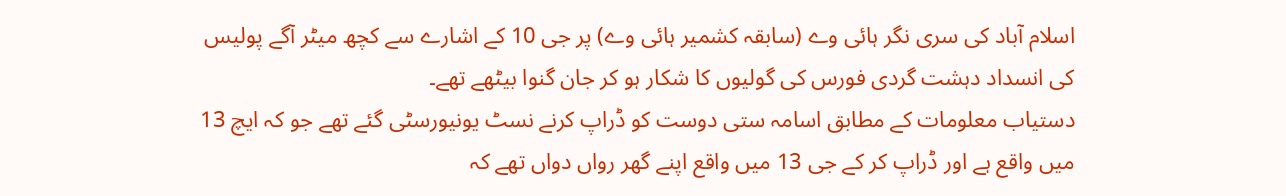اسلام آباد کی سری نگر ہائی وے (سابقہ کشمیر ہائی وے) پر جی 10 کے اشارے سے کچھ میٹر آگے پولیس کی انسداد دہشت گردی فورس کی گولیوں کا شکار ہو کر جان گنوا بیٹھے تھے۔
دستیاب معلومات کے مطابق اسامہ ستی دوست کو ڈراپ کرنے نسٹ یونیورسٹی گئے تھے جو کہ ایچ 13 میں واقع ہے اور ڈراپ کر کے جی 13 میں واقع اپنے گھر رواں دواں تھے کہ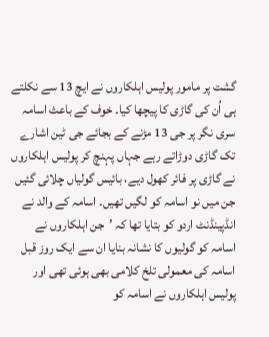گشت پر مامور پولیس اہلکاروں نے ایچ 13 سے نکلتے ہی اُن کی گاڑی کا پیچھا کیا۔ خوف کے باعث اسامہ سری نگر پر جی 13 مڑنے کے بجائے جی ٹین اشارے تک گاڑی دوڑاتے رہے جہاں پہنچ کر پولیس اہلکاروں نے گاڑی پر فائر کھول دیے، بائیس گولیاں چلائی گئیں جن میں نو اسامہ کو لگیں تھیں۔ اسامہ کے والد نے انڈپینڈنٹ اردو کو بتایا تھا کہ ’جن اہلکاروں نے اسامہ کو گولیوں کا نشانہ بنایا ان سے ایک روز قبل اسامہ کی معمولی تلخ کلامی بھی ہوئی تھی اور پولیس اہلکاروں نے اسامہ کو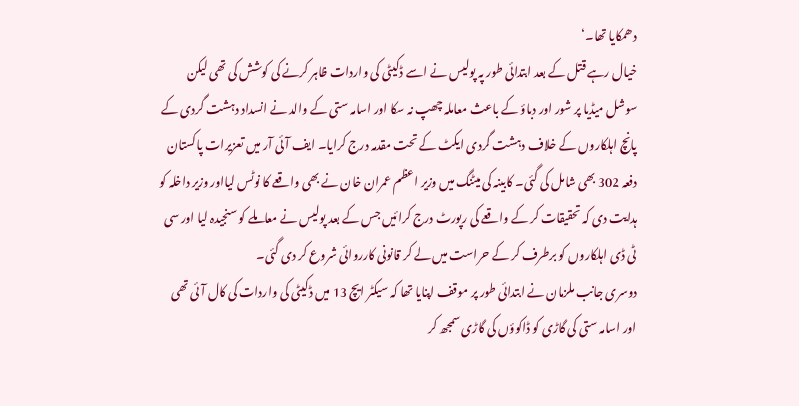دھمکایا تھا۔‘
خیال رہے قتل کے بعد ابتدائی طور پہ پولیس نے اسے ڈکیٹی کی واردات ظاہر کرنے کی کوشش کی تھی لیکن سوشل میڈیا پر شور اور دباؤ کے باعث معاملہ چھپ نہ سکا اور اسامہ ستی کے والد نے انسداد دہشت گردی کے پانچ اہلکاروں کے خلاف دہشت گردی ایکٹ کے تحت مقدمہ درج کرایا۔ ایف آئی آر میں تعزیرات پاکستان دفعہ 302 بھی شامل کی گئی۔ کابینہ کی میٹنگ میں وزیر اعظم عمران خان نے بھی واقعے کا نوٹس لیااور وزیر داخلہ کو ہدایت دی کہ تحقیقات کر کے واقعے کی رپورٹ درج کرائیں جس کے بعد پولیس نے معاملے کو سنجیدہ لیا اور سی ٹی ڈی اہلکاروں کو برطرف کر کے حراست میں لے کر قانونی کارروائی شروع کر دی گئی۔
دوسری جانب ملزمان نے ابتدائی طور پر موقف اپنایا تھا کہ سیکٹر ایچ 13 میں ڈکیٹی کی واردات کی کال آئی تھی اور اسامہ ستی کی گاڑی کو ڈاکوؤں کی گاڑی سمجھ کر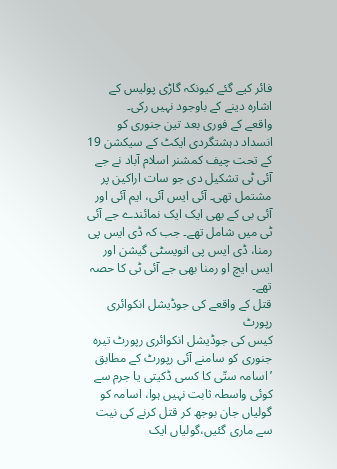فائر کیے گئے کیونکہ گاڑی پولیس کے اشارہ دینے کے باوجود نہیں رکی۔
واقعے کے فوری بعد تین جنوری کو انسداد دہشتگردی ایکٹ کے سیکشن 19 کے تحت چیف کمشنر اسلام آباد نے جے آئی ٹی تشکیل دی جو سات اراکین پر مشتمل تھی۔ آئی ایس آئی، ایم آئی اور آئی بی کے بھی ایک ایک نمائندے جے آئی ٹی میں شامل تھے۔ جب کہ ڈی ایس پی رمنا، ڈی ایس پی انویسٹی گیشن اور ایس ایچ او رمنا بھی جے آئی ٹی کا حصہ تھے۔
قتل کے واقعے کی جوڈیشل انکوائری رپورٹ
کیس کی جوڈیشل انکوائری رپورٹ تیرہ جنوری کو سامنے آئی رپورٹ کے مطابق ’اسامہ ستّی کا کسی ڈکیتی یا جرم سے کوئی واسطہ ثابت نہیں ہوا، اسامہ کو گولیاں جان بوجھ کر قتل کرنے کی نیت سے ماری گئیں،گولیاں ایک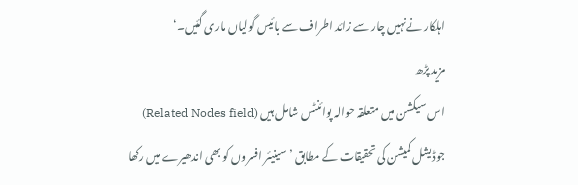اہلکار نےنہیں چار سے زائد اطراف سے بائیس گولیاں ماری گئیں۔‘
مزید پڑھ
اس سیکشن میں متعلقہ حوالہ پوائنٹس شامل ہیں (Related Nodes field)
جوڈیشل کمیشن کی تحقیقات کے مطابق ’سینیئر افسروں کو بھی اندھیرے میں رکھا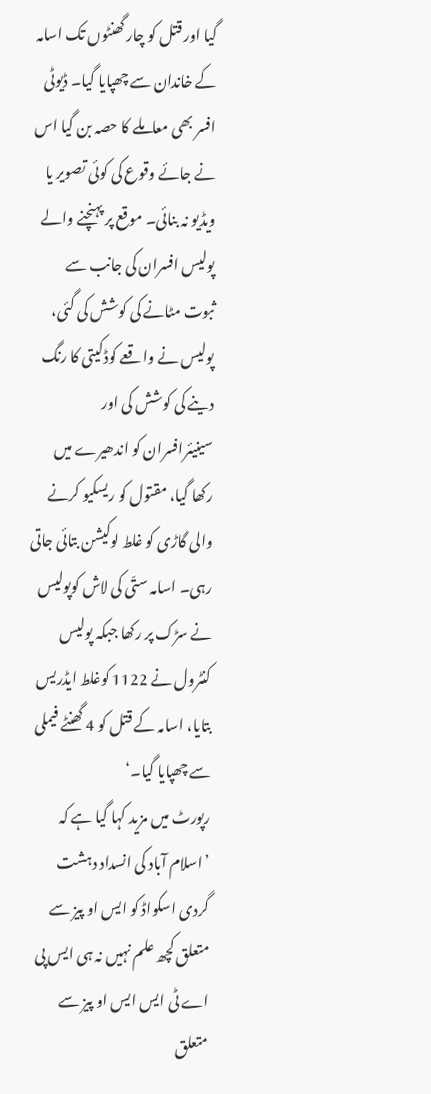گیا اور قتل کو چار گھنٹوں تک اسامہ کے خاندان سے چھپایا گیا۔ ڈیوٹی افسر بھی معاملے کا حصہ بن گیا اس نے جائے وقوع کی کوئی تصویر یا ویڈیو نہ بنائی۔ موقع پر پہنچنے والے پولیس افسران کی جانب سے ثبوت مٹانے کی کوشش کی گئی، پولیس نے واقعے کوڈکیتی کا رنگ دینے کی کوشش کی اور سینیئرافسران کو اندھیرے میں رکھا گیا، مقتول کو ریسکیو کرنے والی گاڑی کو غلط لوکیشن بتائی جاتی رہی۔ اسامہ ستّی کی لاش کوپولیس نے سڑک پر رکھا جبکہ پولیس کنٹرول نے 1122 کوغلط ایڈریس بتایا، اسامہ کے قتل کو 4 گھنٹے فیملی سے چھپایا گیا۔‘
رپورٹ میں مزید کہا گیا ہے کہ ’اسلام آباد کی انسداد دہشت گردی اسکواڈ کو ایس او پیز سے متعلق کچھ علم نہیں نہ ہی ایس پی اے ٹی ایس ایس او پیز سے متعلق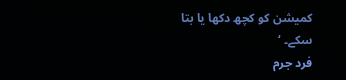کمیشن کو کچھ دکھا یا بتا سکے۔ ‘
فرد جرم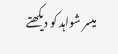میسر شواہد کو دیکھتے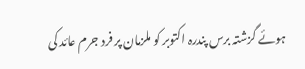ہوئے گزشتہ برس پندرہ اکتوبر کو ملزمان پر فرد جرم عائد کی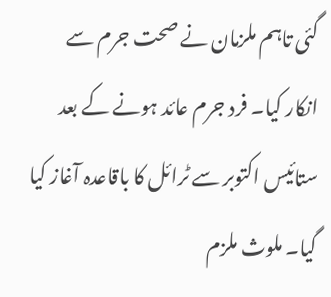گئی تاہم ملزمان نے صحت جرم سے انکار کیا۔ فرد جرم عائد ہونے کے بعد ستائیس اکتوبر سے ٹرائل کا باقاعدہ آغاز کیا گیا۔ ملوث ملزم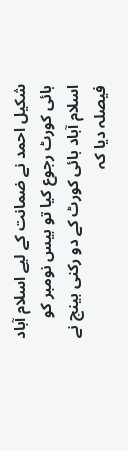شکیل احمد نے ضمانت کے لیے اسلام آباد ہائی کورٹ رجوع کیا تو بیس نومبر کو اسلام آباد ہائی کورٹ کے دو رکنی بینچ نے فیصلہ دیا کہ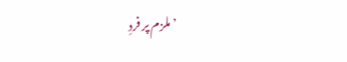’ملزم پر فردِ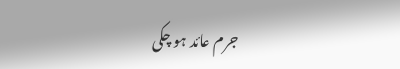جرم عائد ہو چکی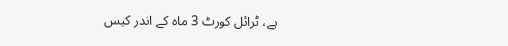ہے، ٹرائل کورٹ 3 ماہ کے اندر کیس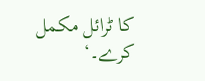کا ٹرائل مکمل کرے۔‘